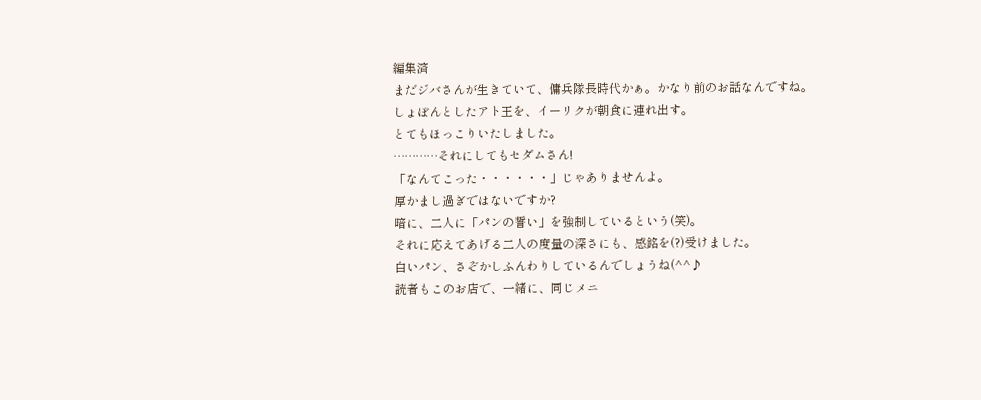編集済
まだジバさんが生きていて、傭兵隊長時代かぁ。かなり前のお話なんですね。
しょぼんとしたアト王を、イーリクが朝食に連れ出す。
とてもほっこりいたしました。
…………それにしてもセダムさん!
「なんてこった・・・・・・」じゃありませんよ。
厚かまし過ぎではないですか?
暗に、二人に「パンの誓い」を強制しているという(笑)。
それに応えてあげる二人の度量の深さにも、感銘を(?)受けました。
白いパン、さぞかしふんわりしているんでしょうね(^^♪
読者もこのお店で、一緒に、同じメニ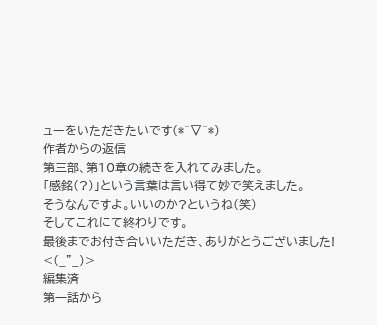ューをいただきたいです(*^▽^*)
作者からの返信
第三部、第10章の続きを入れてみました。
「感銘(?)」という言葉は言い得て妙で笑えました。
そうなんですよ。いいのか?というね(笑)
そしてこれにて終わりです。
最後までお付き合いいただき、ありがとうございました!
<(_"_)>
編集済
第一話から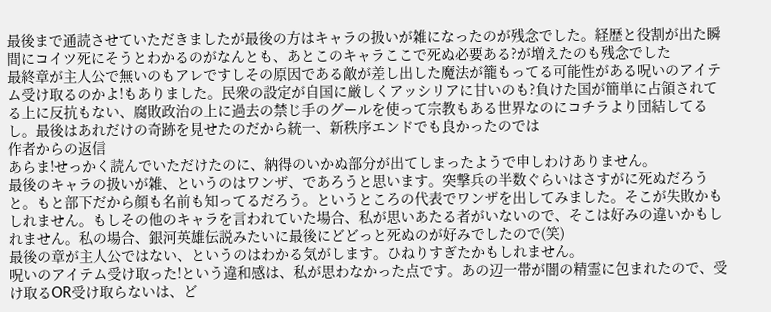最後まで通読させていただきましたが最後の方はキャラの扱いが雑になったのが残念でした。経歴と役割が出た瞬間にコイツ死にそうとわかるのがなんとも、あとこのキャラここで死ぬ必要ある?が増えたのも残念でした
最終章が主人公で無いのもアレですしその原因である敵が差し出した魔法が籠もってる可能性がある呪いのアイテム受け取るのかよ!もありました。民衆の設定が自国に厳しくアッシリアに甘いのも?負けた国が簡単に占領されてる上に反抗もない、腐敗政治の上に過去の禁じ手のグールを使って宗教もある世界なのにコチラより団結してるし。最後はあれだけの奇跡を見せたのだから統一、新秩序エンドでも良かったのでは
作者からの返信
あらま!せっかく読んでいただけたのに、納得のいかぬ部分が出てしまったようで申しわけありません。
最後のキャラの扱いが雑、というのはワンザ、であろうと思います。突撃兵の半数ぐらいはさすがに死ぬだろうと。もと部下だから顔も名前も知ってるだろう。というところの代表でワンザを出してみました。そこが失敗かもしれません。もしその他のキャラを言われていた場合、私が思いあたる者がいないので、そこは好みの違いかもしれません。私の場合、銀河英雄伝説みたいに最後にどどっと死ぬのが好みでしたので(笑)
最後の章が主人公ではない、というのはわかる気がします。ひねりすぎたかもしれません。
呪いのアイテム受け取った!という違和感は、私が思わなかった点です。あの辺一帯が闇の精霊に包まれたので、受け取るOR受け取らないは、ど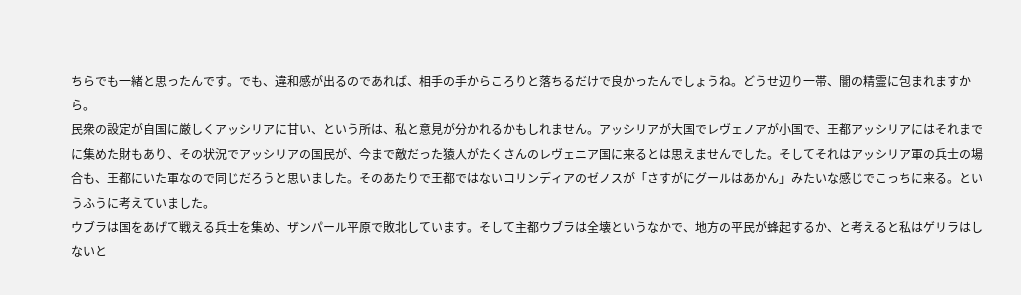ちらでも一緒と思ったんです。でも、違和感が出るのであれば、相手の手からころりと落ちるだけで良かったんでしょうね。どうせ辺り一帯、闇の精霊に包まれますから。
民衆の設定が自国に厳しくアッシリアに甘い、という所は、私と意見が分かれるかもしれません。アッシリアが大国でレヴェノアが小国で、王都アッシリアにはそれまでに集めた財もあり、その状況でアッシリアの国民が、今まで敵だった猿人がたくさんのレヴェニア国に来るとは思えませんでした。そしてそれはアッシリア軍の兵士の場合も、王都にいた軍なので同じだろうと思いました。そのあたりで王都ではないコリンディアのゼノスが「さすがにグールはあかん」みたいな感じでこっちに来る。というふうに考えていました。
ウブラは国をあげて戦える兵士を集め、ザンパール平原で敗北しています。そして主都ウブラは全壊というなかで、地方の平民が蜂起するか、と考えると私はゲリラはしないと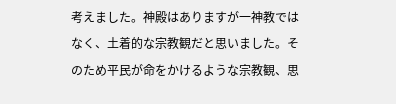考えました。神殿はありますが一神教ではなく、土着的な宗教観だと思いました。そのため平民が命をかけるような宗教観、思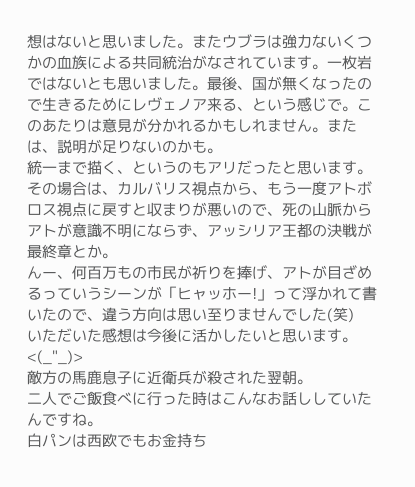想はないと思いました。またウブラは強力ないくつかの血族による共同統治がなされています。一枚岩ではないとも思いました。最後、国が無くなったので生きるためにレヴェノア来る、という感じで。このあたりは意見が分かれるかもしれません。または、説明が足りないのかも。
統一まで描く、というのもアリだったと思います。その場合は、カルバリス視点から、もう一度アトボロス視点に戻すと収まりが悪いので、死の山脈からアトが意識不明にならず、アッシリア王都の決戦が最終章とか。
んー、何百万もの市民が祈りを捧げ、アトが目ざめるっていうシーンが「ヒャッホー!」って浮かれて書いたので、違う方向は思い至りませんでした(笑)
いただいた感想は今後に活かしたいと思います。
<(_"_)>
敵方の馬鹿息子に近衛兵が殺された翌朝。
二人でご飯食べに行った時はこんなお話ししていたんですね。
白パンは西欧でもお金持ち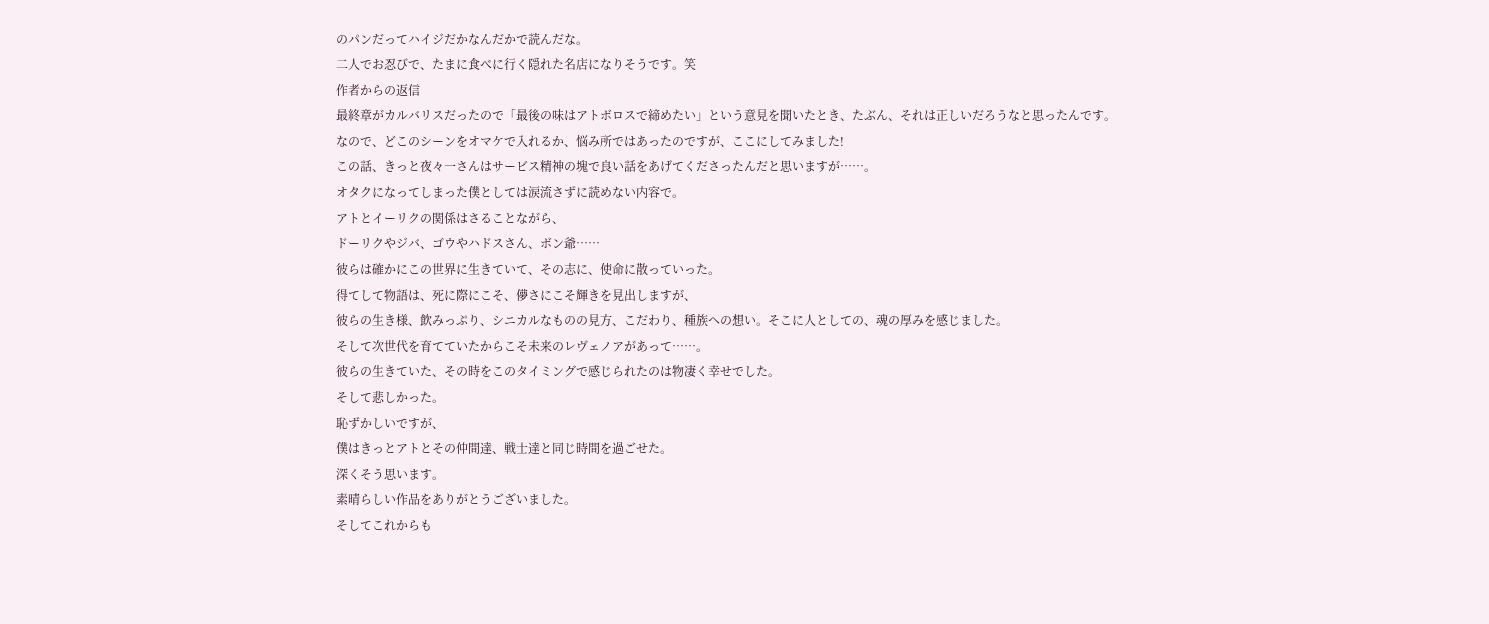のパンだってハイジだかなんだかで読んだな。
二人でお忍びで、たまに食べに行く隠れた名店になりそうです。笑
作者からの返信
最終章がカルバリスだったので「最後の味はアトボロスで締めたい」という意見を聞いたとき、たぶん、それは正しいだろうなと思ったんです。
なので、どこのシーンをオマケで入れるか、悩み所ではあったのですが、ここにしてみました!
この話、きっと夜々一さんはサービス精神の塊で良い話をあげてくださったんだと思いますが……。
オタクになってしまった僕としては涙流さずに読めない内容で。
アトとイーリクの関係はさることながら、
ドーリクやジバ、ゴウやハドスさん、ボン爺……
彼らは確かにこの世界に生きていて、その志に、使命に散っていった。
得てして物語は、死に際にこそ、儚さにこそ輝きを見出しますが、
彼らの生き様、飲みっぷり、シニカルなものの見方、こだわり、種族への想い。そこに人としての、魂の厚みを感じました。
そして次世代を育てていたからこそ未来のレヴェノアがあって……。
彼らの生きていた、その時をこのタイミングで感じられたのは物凄く幸せでした。
そして悲しかった。
恥ずかしいですが、
僕はきっとアトとその仲間達、戦士達と同じ時間を過ごせた。
深くそう思います。
素晴らしい作品をありがとうございました。
そしてこれからも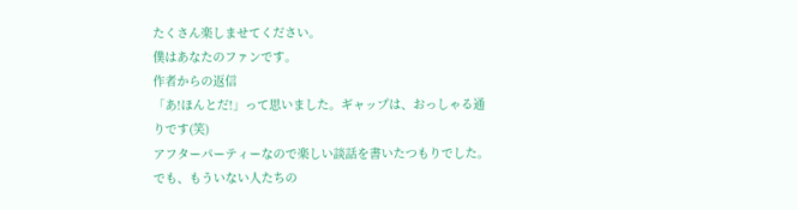たくさん楽しませてください。
僕はあなたのファンです。
作者からの返信
「あ!ほんとだ!」って思いました。ギャップは、おっしゃる通りです(笑)
アフターパーティーなので楽しい談話を書いたつもりでした。でも、もういない人たちの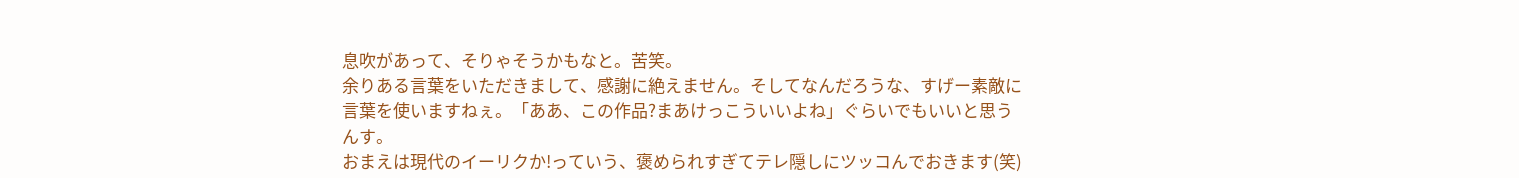息吹があって、そりゃそうかもなと。苦笑。
余りある言葉をいただきまして、感謝に絶えません。そしてなんだろうな、すげー素敵に言葉を使いますねぇ。「ああ、この作品?まあけっこういいよね」ぐらいでもいいと思うんす。
おまえは現代のイーリクか!っていう、褒められすぎてテレ隠しにツッコんでおきます(笑)